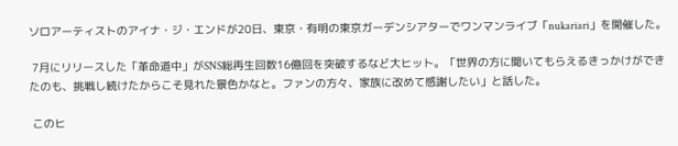ソロアーティストのアイナ・ジ・エンドが20日、東京・有明の東京ガーデンシアターでワンマンライブ「nukariari」を開催した。

 7月にリリースした「革命道中」がSNS総再生回数16億回を突破するなど大ヒット。「世界の方に聞いてもらえるきっかけができたのも、挑戦し続けたからこそ見れた景色かなと。ファンの方々、家族に改めて感謝したい」と話した。

 このヒ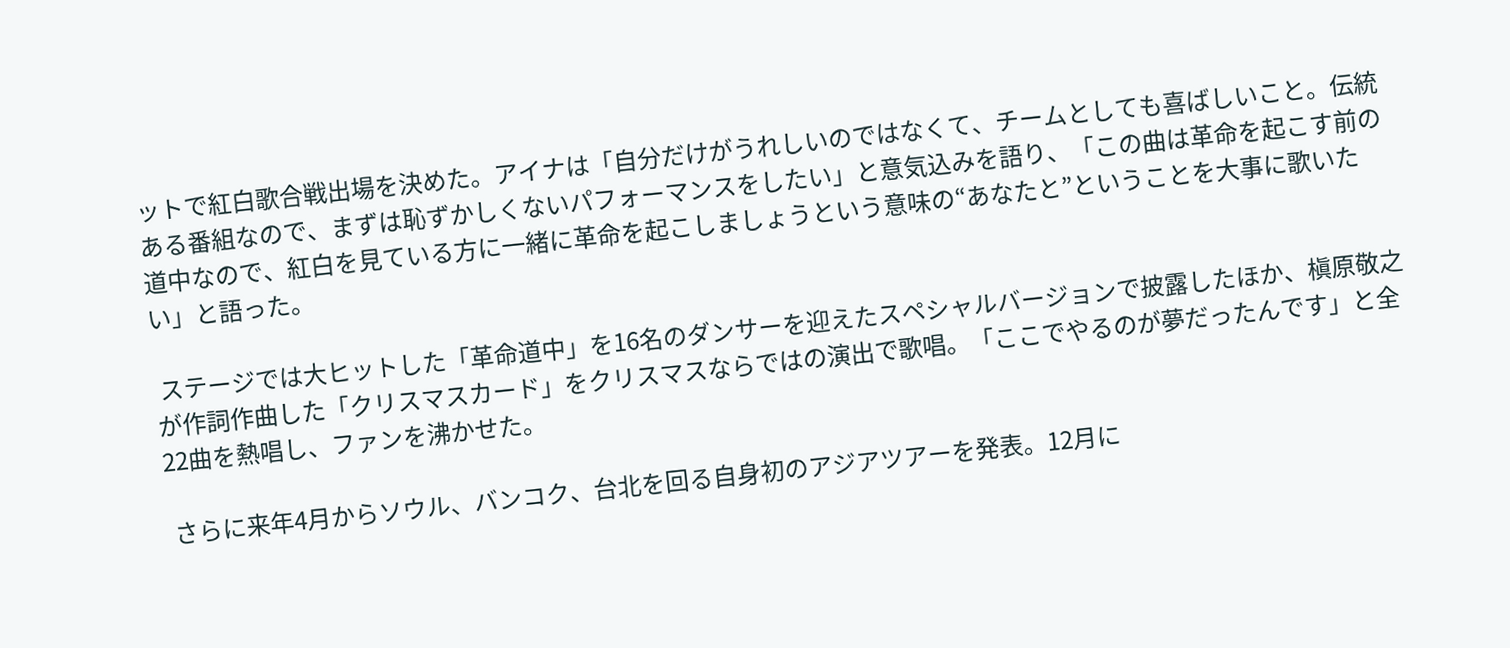ットで紅白歌合戦出場を決めた。アイナは「自分だけがうれしいのではなくて、チームとしても喜ばしいこと。伝統ある番組なので、まずは恥ずかしくないパフォーマンスをしたい」と意気込みを語り、「この曲は革命を起こす前の道中なので、紅白を見ている方に一緒に革命を起こしましょうという意味の“あなたと”ということを大事に歌いたい」と語った。

 ステージでは大ヒットした「革命道中」を16名のダンサーを迎えたスペシャルバージョンで披露したほか、槇原敬之が作詞作曲した「クリスマスカード」をクリスマスならではの演出で歌唱。「ここでやるのが夢だったんです」と全22曲を熱唱し、ファンを沸かせた。

 さらに来年4月からソウル、バンコク、台北を回る自身初のアジアツアーを発表。12月に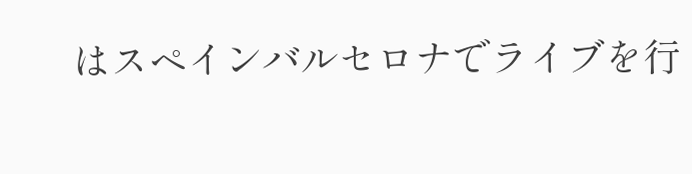はスペインバルセロナでライブを行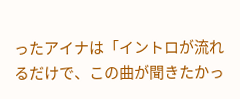ったアイナは「イントロが流れるだけで、この曲が聞きたかっ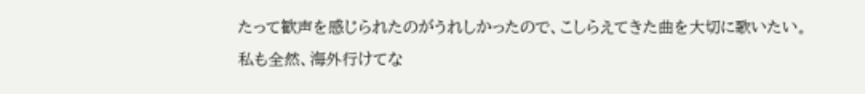たって歓声を感じられたのがうれしかったので、こしらえてきた曲を大切に歌いたい。私も全然、海外行けてな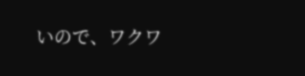いので、ワクワ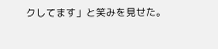クしてます」と笑みを見せた。